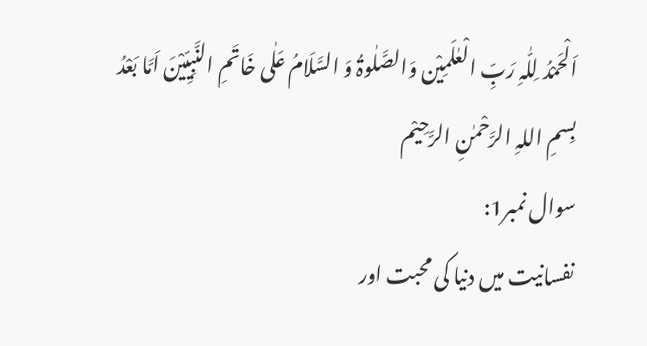اَلْحَمْدُ لِلّٰہِ رَبِّ الْعٰلَمِیْن وَالصَّلٰوۃُ وَ السَّلَامُ عَلٰی خَاتَمِ النَّبِیِّیْنَ اَمَّا بَعْدُ
بِسمِ اللہِ الرَّحْمٰنِ الرَّحِیْم
سوال نمبر1:
نفسانیت میں دنیا کی محبت اور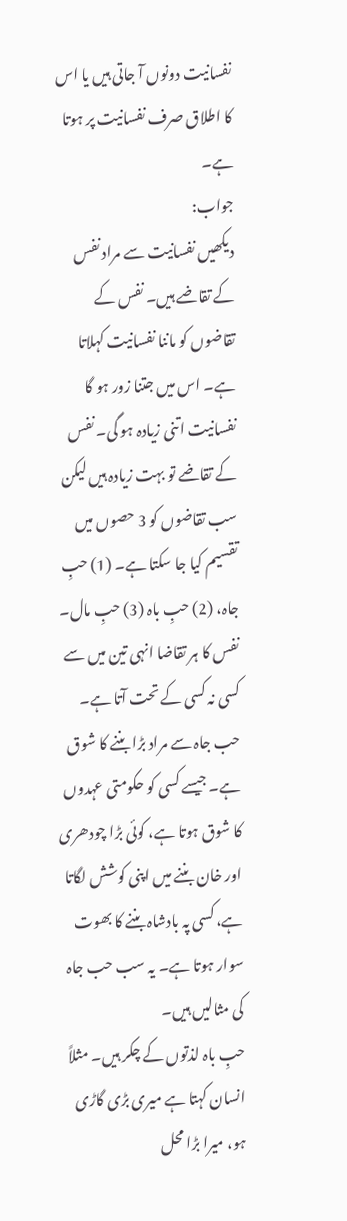نفسانیت دونوں آ جاتی ہیں یا اس کا اطلاق صرف نفسانیت پر ہوتا ہے۔
جواب:
دیکھیں نفسانیت سے مراد نفس کے تقاضے ہیں۔ نفس کے تقاضوں کو ماننا نفسانیت کہلاتا ہے۔ اس میں جتنا زور ہو گا نفسانیت اتنی زیادہ ہو گی۔ نفس کے تقاضے تو بہت زیادہ ہیں لیکن سب تقاضوں کو 3 حصوں میں تقسیم کیا جا سکتا ہے۔ (1) حبِ جاہ، (2) حبِ باہ (3) حبِ مال۔ نفس کا ہر تقاضا انہی تین میں سے کسی نہ کسی کے تحت آتا ہے۔
حب جاہ سے مراد بڑا بننے کا شوق ہے۔ جیسے کسی کو حکومتی عہدوں کا شوق ہوتا ہے، کوئی بڑا چودھری اور خان بننے میں اپنی کوشش لگاتا ہے، کسی پہ بادشاہ بننے کا بھوت سوار ہوتا ہے۔ یہ سب حب جاہ کی مثالیں ہیں۔
حبِ باہ لذتوں کے چکر ہیں۔ مثلاً انسان کہتا ہے میری بڑی گاڑی ہو، میرا بڑا محل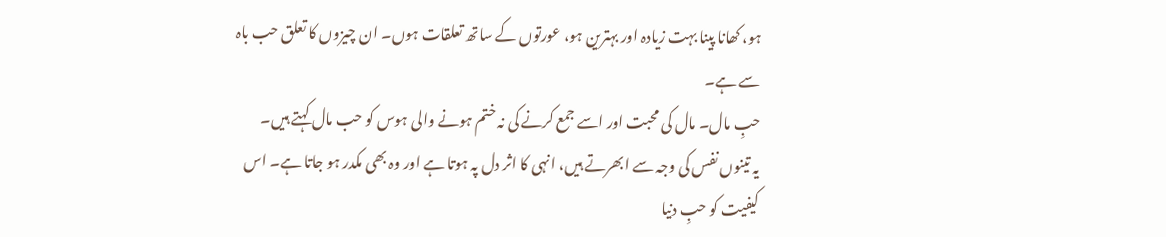ہو، کھانا پینا بہت زیادہ اور بہترین ہو، عورتوں کے ساتھ تعلقات ہوں۔ ان چیزوں کا تعلق حب باہ سے ہے۔
حبِ مال۔ مال کی محبت اور اسے جمع کرنے کی نہ ختم ہونے والی ہوس کو حب مال کہتے ہیں۔
یہ تینوں نفس کی وجہ سے ابھرتے ہیں، انہی کا اثر دل پہ ہوتا ہے اور وہ بھی مکدر ہو جاتا ہے۔ اس کیفیت کو حبِ دنیا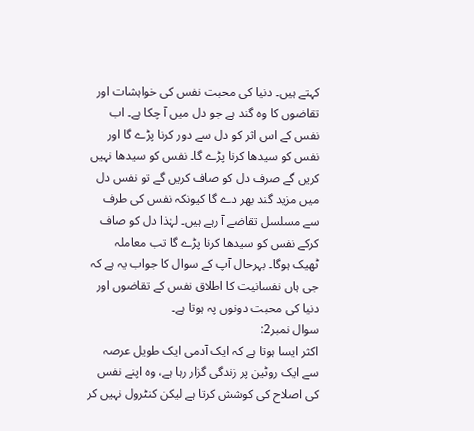کہتے ہیں۔ دنیا کی محبت نفس کی خواہشات اور تقاضوں کا وہ گند ہے جو دل میں آ چکا ہے۔ اب نفس کے اس اثر کو دل سے دور کرنا پڑے گا اور نفس کو سیدھا کرنا پڑے گا۔ نفس کو سیدھا نہیں کریں گے صرف دل کو صاف کریں گے تو نفس دل میں مزید گند بھر دے گا کیونکہ نفس کی طرف سے مسلسل تقاضے آ رہے ہیں۔ لہٰذا دل کو صاف کرکے نفس کو سیدھا کرنا پڑے گا تب معاملہ ٹھیک ہوگا۔ بہرحال آپ کے سوال کا جواب یہ ہے کہ جی ہاں نفسانیت کا اطلاق نفس کے تقاضوں اور دنیا کی محبت دونوں پہ ہوتا ہے۔
سوال نمبر2:
اکثر ایسا ہوتا ہے کہ ایک آدمی ایک طویل عرصہ سے ایک روٹین پر زندگی گزار رہا ہے، وہ اپنے نفس کی اصلاح کی کوشش کرتا ہے لیکن کنٹرول نہیں کر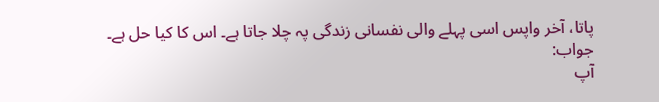پاتا، آخر واپس اسی پہلے والی نفسانی زندگی پہ چلا جاتا ہے۔ اس کا کیا حل ہے۔
جواب:
آپ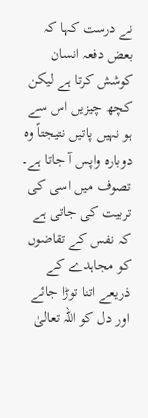نے درست کہا کہ بعض دفعہ انسان کوشش کرتا ہے لیکن کچھ چیزیں اس سے ہو نہیں پاتیں نتیجتاً وہ دوبارہ واپس آ جاتا ہے۔ تصوف میں اسی کی تربیت کی جاتی ہے کہ نفس کے تقاضوں کو مجاہدے کے ذریعے اتنا توڑا جائے اور دل کو اللہ تعالیٰ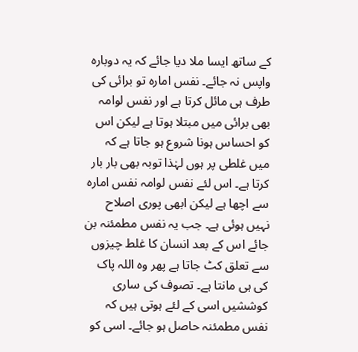کے ساتھ ایسا ملا دیا جائے کہ یہ دوبارہ واپس نہ جائے۔ نفس امارہ تو برائی کی طرف ہی مائل کرتا ہے اور نفس لوامہ بھی برائی میں مبتلا ہوتا ہے لیکن اس کو احساس ہونا شروع ہو جاتا ہے کہ میں غلطی پر ہوں لہٰذا توبہ بھی بار بار کرتا ہے۔ اس لئے نفس لوامہ نفس امارہ سے اچھا ہے لیکن ابھی پوری اصلاح نہیں ہوئی ہے۔ جب یہ نفس مطمئنہ بن جائے اس کے بعد انسان کا غلط چیزوں سے تعلق کٹ جاتا ہے پھر وہ اللہ پاک کی ہی مانتا ہے۔ تصوف کی ساری کوششیں اسی کے لئے ہوتی ہیں کہ نفس مطمئنہ حاصل ہو جائے۔ اسی کو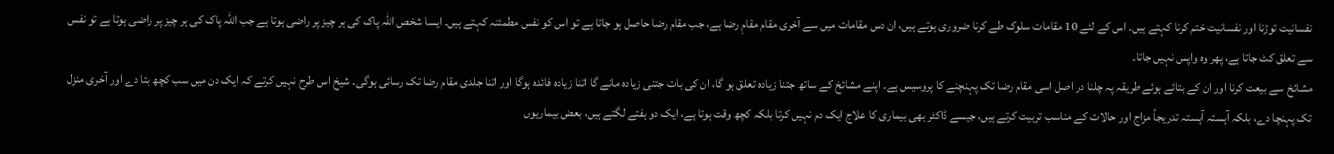نفسانیت توڑنا اور نفسانیت ختم کرنا کہتے ہیں۔ اس کے لئے 10 مقامات سلوک طے کرنا ضروری ہوتے ہیں، ان دس مقامات میں سے آخری مقام مقامِ رضا ہے، جب مقام رضا حاصل ہو جاتا ہے تو اس کو نفس مطمئنہ کہتے ہیں۔ ایسا شخص اللہ پاک کی ہر چیز پر راضی ہوتا ہے جب اللہ پاک کی ہر چیز پر راضی ہوتا ہے تو نفس سے تعلق کٹ جاتا ہے، پھر وہ واپس نہیں جاتا۔
مشائخ سے بیعت کرنا اور ان کے بتائے ہوئے طریقہ پہ چلنا در اصل اسی مقام رضا تک پہنچنے کا پروسیس ہے۔ اپنے مشائخ کے ساتھ جتنا زیادہ تعلق ہو گا، ان کی بات جتنی زیادہ مانے گا اتنا زیادہ فائدہ ہوگا اور اتنا جلدی مقام رضا تک رسائی ہوگی۔ شیخ اس طرح نہیں کرتے کہ ایک دن میں سب کچھ بتا دے اور آخری منزل تک پہنچا دے، بلکہ آہستہ آہستہ تدریجاً مزاج اور حالات کے مناسب تربیت کرتے ہیں، جیسے ڈاکٹر بھی بیماری کا علاج ایک دم نہیں کرتا بلکہ کچھ وقت ہوتا ہے، ایک دو ہفتے لگتے ہیں، بعض بیماریوں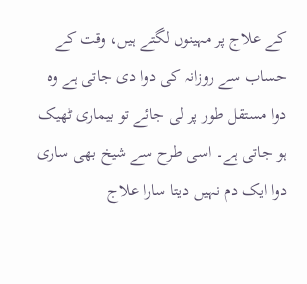کے علاج پر مہینوں لگتے ہیں، وقت کے حساب سے روزانہ کی دوا دی جاتی ہے وہ دوا مستقل طور پر لی جائے تو بیماری ٹھیک ہو جاتی ہے۔ اسی طرح سے شیخ بھی ساری دوا ایک دم نہیں دیتا سارا علاج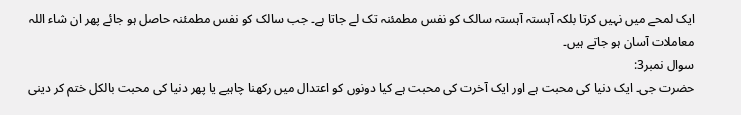ایک لمحے میں نہیں کرتا بلکہ آہستہ آہستہ سالک کو نفس مطمئنہ تک لے جاتا ہے۔ جب سالک کو نفس مطمئنہ حاصل ہو جائے پھر ان شاء اللہ معاملات آسان ہو جاتے ہیں۔
سوال نمبر3:
حضرت جی۔ ایک دنیا کی محبت ہے اور ایک آخرت کی محبت ہے کیا دونوں کو اعتدال میں رکھنا چاہیے یا پھر دنیا کی محبت بالکل ختم کر دینی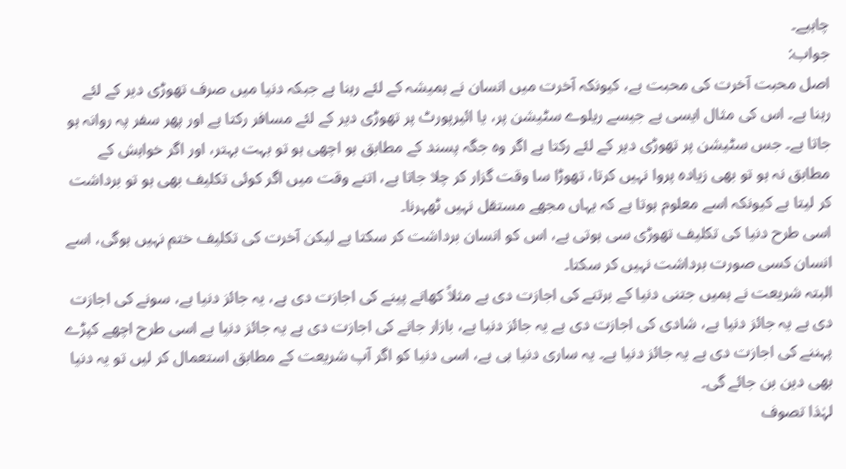چاہیے۔
جواب:
اصل محبت آخرت کی محبت ہے، کیونکہ آخرت میں انسان نے ہمیشہ کے لئے رہنا ہے جبکہ دنیا میں صرف تھوڑی دیر کے لئے رہنا ہے۔ اس کی مثال ایسی ہے جیسے ریلوے سٹیشن پر، یا ائیرپورٹ پر تھوڑی دیر کے لئے مسافر رکتا ہے اور پھر سفر پہ روانہ ہو جاتا ہے۔ جس سٹیشن پر تھوڑی دیر کے لئے رکتا ہے اگر وہ جگہ پسند کے مطابق ہو اچھی ہو تو بہت بہتر، اور اگر خواہش کے مطابق نہ ہو تو بھی زیادہ پروا نہیں کرتا، تھوڑا سا وقت گزار کر چلا جاتا ہے، اتنے وقت میں اگر کوئی تکلیف بھی ہو تو برداشت کر لیتا ہے کیونکہ اسے معلوم ہوتا ہے کہ یہاں مجھے مستقل نہیں ٹھہرنا۔
اسی طرح دنیا کی تکلیف تھوڑی سی ہوتی ہے، اس کو انسان برداشت کر سکتا ہے لیکن آخرت کی تکلیف ختم نہیں ہوگی، اسے انسان کسی صورت برداشت نہیں کر سکتا۔
البتہ شریعت نے ہمیں جتنی دنیا کے برتنے کی اجازت دی ہے مثلاً کھانے پینے کی اجازت دی ہے، یہ جائز دنیا ہے، سونے کی اجازت دی ہے یہ جائز دنیا ہے، شادی کی اجازت دی ہے یہ جائز دنیا ہے، بازار جانے کی اجازت دی ہے یہ جائز دنیا ہے اسی طرح اچھے کپڑے پہننے کی اجازت دی ہے یہ جائز دنیا ہے۔ یہ ساری دنیا ہی ہے، اسی دنیا کو اگر آپ شریعت کے مطابق استعمال کر لیں تو یہ دنیا بھی دین بن جائے گی۔
لہٰذا تصوف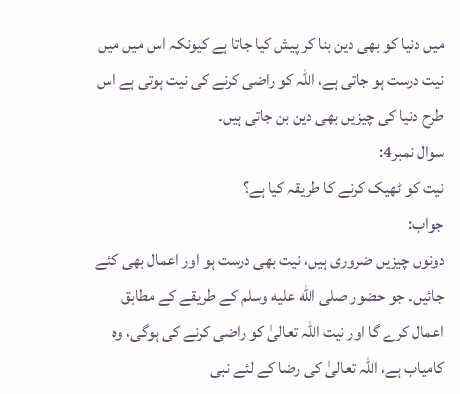میں دنیا کو بھی دین بنا کر پیش کیا جاتا ہے کیونکہ اس میں میں نیت درست ہو جاتی ہے، اللہ کو راضی کرنے کی نیت ہوتی ہے اس طرح دنیا کی چیزیں بھی دین بن جاتی ہیں۔
سوال نمبر4:
نیت کو ٹھیک کرنے کا طریقہ کیا ہے؟
جواب:
دونوں چیزیں ضروری ہیں، نیت بھی درست ہو اور اعمال بھی کئے جائیں۔ جو حضور صلى الله عليه وسلم کے طریقے کے مطابق اعمال کرے گا اور نیت اللہ تعالیٰ کو راضی کرنے کی ہوگی، وہ کامیاب ہے، اللہ تعالیٰ کی رضا کے لئے نبی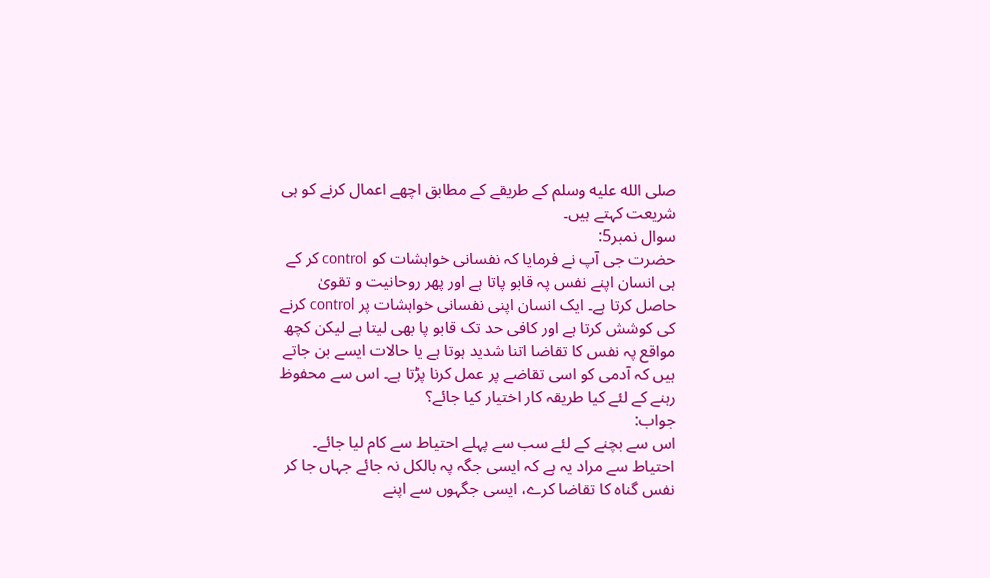صلى الله عليه وسلم کے طریقے کے مطابق اچھے اعمال کرنے کو ہی شریعت کہتے ہیں۔
سوال نمبر5:
حضرت جی آپ نے فرمایا کہ نفسانی خواہشات کو control کر کے ہی انسان اپنے نفس پہ قابو پاتا ہے اور پھر روحانیت و تقویٰ حاصل کرتا ہے۔ ایک انسان اپنی نفسانی خواہشات پر control کرنے کی کوشش کرتا ہے اور کافی حد تک قابو پا بھی لیتا ہے لیکن کچھ مواقع پہ نفس کا تقاضا اتنا شدید ہوتا ہے یا حالات ایسے بن جاتے ہیں کہ آدمی کو اسی تقاضے پر عمل کرنا پڑتا ہے۔ اس سے محفوظ رہنے کے لئے کیا طریقہ کار اختیار کیا جائے؟
جواب:
اس سے بچنے کے لئے سب سے پہلے احتیاط سے کام لیا جائے۔ احتیاط سے مراد یہ ہے کہ ایسی جگہ پہ بالکل نہ جائے جہاں جا کر نفس گناہ کا تقاضا کرے، ایسی جگہوں سے اپنے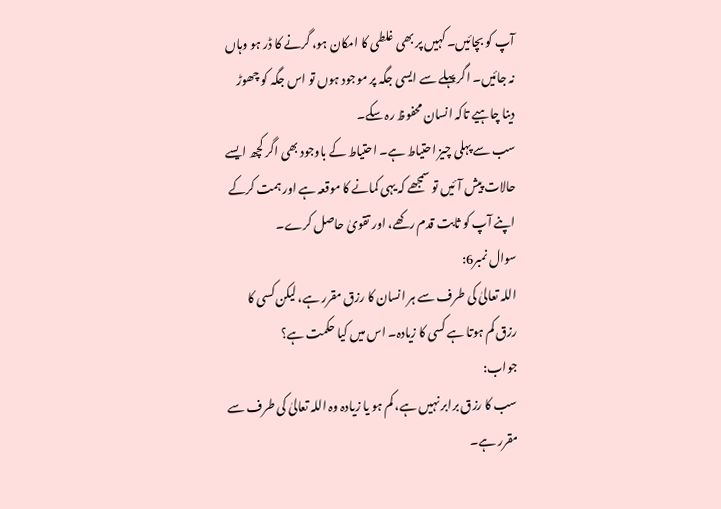آپ کو بچائیں۔ کہیں پر بھی غلطی کا امکان ہو، گرنے کا ڈر ہو وہاں نہ جائیں۔ اگر پہلے سے ایسی جگہ پر موجود ہوں تو اس جگہ کو چھوڑ دینا چاہیے تاکہ انسان محفوظ رہ سکے۔
سب سے پہلی چیز احتیاط ہے۔ احتیاط کے باوجود بھی اگر کچھ ایسے حالات پیش آئیں تو سمجھے کہ یہی کمانے کا موقعہ ہے اور ہمت کرکے اپنے آپ کو ثابت قدم رکھے، اور تقویٰ حاصل کرے۔
سوال نمبر6:
اللہ تعالیٰ کی طرف سے ہر انسان کا رزق مقرر ہے، لیکن کسی کا رزق کم ہوتا ہے کسی کا زیادہ۔ اس میں کیا حکمت ہے؟
جواب:
سب کا رزق برابر نہیں ہے، کم ہو یا زیادہ وہ اللہ تعالیٰ کی طرف سے مقرر ہے۔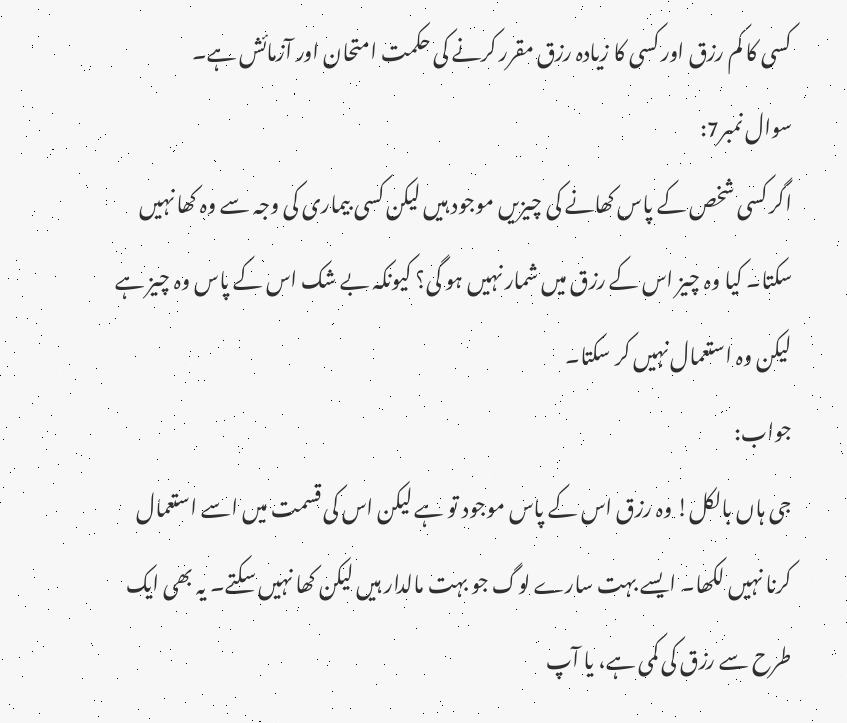کسی کا کم رزق اور کسی کا زیادہ رزق مقرر کرنے کی حکمت امتحان اور آزمائش ہے۔
سوال نمبر7:
اگر کسی شخص کے پاس کھانے کی چیزیں موجود ہیں لیکن کسی بیماری کی وجہ سے وہ کھا نہیں سکتا۔ کیا وہ چیز اس کے رزق میں شمار نہیں ہو گی؟ کیونکہ بے شک اس کے پاس وہ چیز ہے لیکن وہ استعمال نہیں کر سکتا۔
جواب:
جی ہاں بالکل! وہ رزق اس کے پاس موجود تو ہے لیکن اس کی قسمت میں اسے استعمال کرنا نہیں لکھا۔ ایسے بہت سارے لوگ جو بہت مالدار ہیں لیکن کھا نہیں سکتے۔ یہ بھی ایک طرح سے رزق کی کمی ہے، یا آپ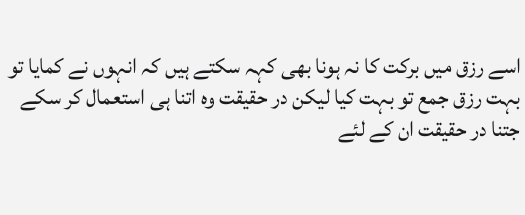اسے رزق میں برکت کا نہ ہونا بھی کہہ سکتے ہیں کہ انہوں نے کمایا تو بہت رزق جمع تو بہت کیا لیکن در حقیقت وہ اتنا ہی استعمال کر سکے جتنا در حقیقت ان کے لئے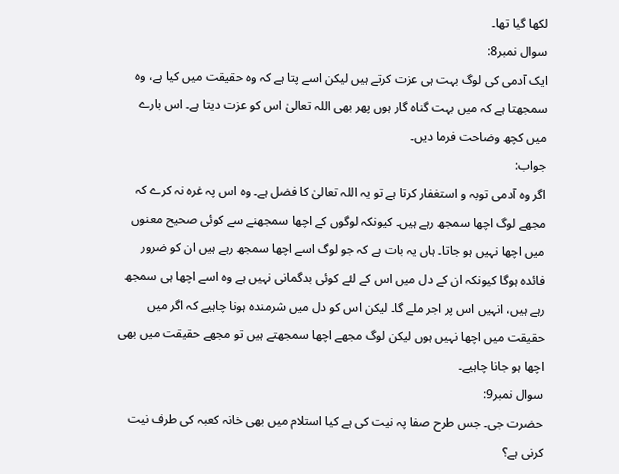لکھا گیا تھا۔
سوال نمبر8:
ایک آدمی کی لوگ بہت ہی عزت کرتے ہیں لیکن اسے پتا ہے کہ وہ حقیقت میں کیا ہے، وہ سمجھتا ہے کہ میں بہت گناہ گار ہوں پھر بھی اللہ تعالیٰ اس کو عزت دیتا ہے۔ اس بارے میں کچھ وضاحت فرما دیں۔
جواب:
اگر وہ آدمی توبہ و استغفار کرتا ہے تو یہ اللہ تعالیٰ کا فضل ہے۔ وہ اس پہ غرہ نہ کرے کہ مجھے لوگ اچھا سمجھ رہے ہیں۔ کیونکہ لوگوں کے اچھا سمجھنے سے کوئی صحیح معنوں میں اچھا نہیں ہو جاتا۔ ہاں یہ بات ہے کہ جو لوگ اسے اچھا سمجھ رہے ہیں ان کو ضرور فائدہ ہوگا کیونکہ ان کے دل میں اس کے لئے کوئی بدگمانی نہیں ہے وہ اسے اچھا ہی سمجھ رہے ہیں، انہیں اس پر اجر ملے گا۔ لیکن اس کو دل میں شرمندہ ہونا چاہیے کہ اگر میں حقیقت میں اچھا نہیں ہوں لیکن لوگ مجھے اچھا سمجھتے ہیں تو مجھے حقیقت میں بھی اچھا ہو جانا چاہیے۔
سوال نمبر9:
حضرت جی۔ جس طرح صفا پہ نیت کی ہے کیا استلام میں بھی خانہ کعبہ کی طرف نیت کرنی ہے؟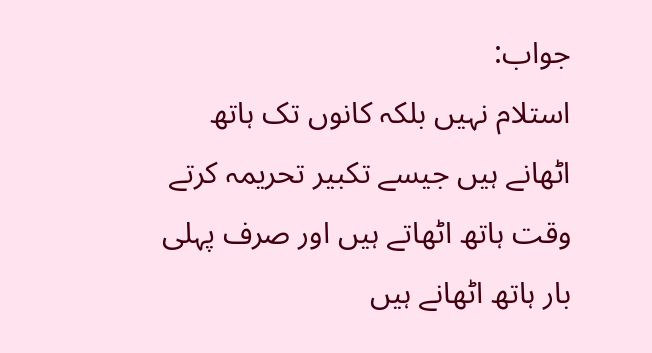جواب:
استلام نہیں بلکہ کانوں تک ہاتھ اٹھانے ہیں جیسے تکبیر تحریمہ کرتے وقت ہاتھ اٹھاتے ہیں اور صرف پہلی بار ہاتھ اٹھانے ہیں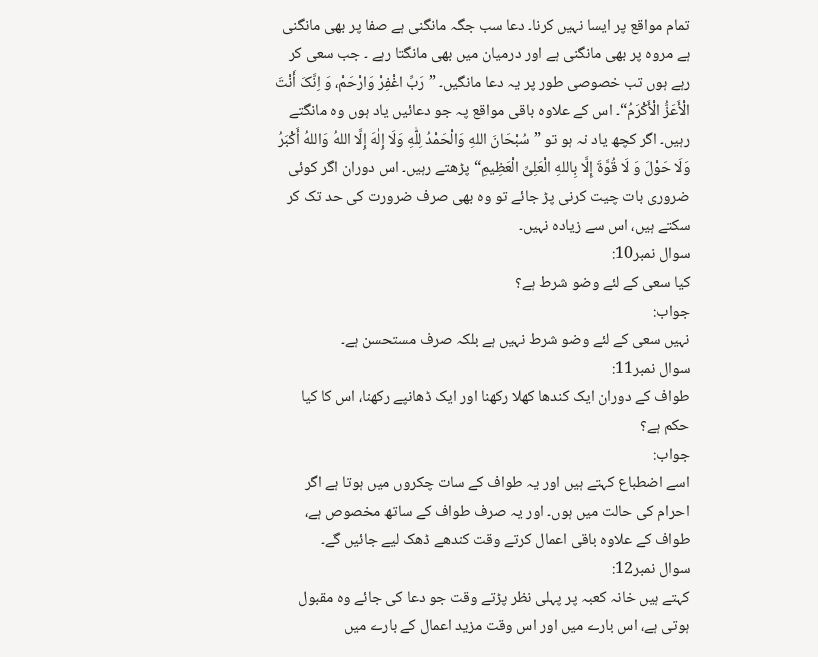تمام مواقع پر ایسا نہیں کرنا۔ دعا سب جگہ مانگنی ہے صفا پر بھی مانگنی ہے مروہ پر بھی مانگنی ہے اور درمیان میں بھی مانگتا رہے ۔ جب سعی کر رہے ہوں تب خصوصی طور پر یہ دعا مانگیں۔ ”رَبِّ اغْفِرْ وَارْحَمْ، وَ اِنَّکَ أَنْتَ الْأَعَزُّ الْأَكْرَمُ“۔ اس کے علاوہ باقی مواقع پہ جو دعائیں یاد ہوں وہ مانگتے رہیں۔ اگر کچھ یاد نہ ہو تو ”سُبْحَانَ اللهِ وَالْحَمْدُ لِلّٰهِ وَلَا إِلٰهَ إِلَّا اللهُ وَاللهُ أَكْبَرُ وَلَا حَوْلَ وَ لَا قُوَّةَ إِلَّا بِاللهِ الْعَلِیِّ الْعَظِیمِ“ پڑھتے رہیں۔ اس دوران اگر کوئی ضروری بات چیت کرنی پڑ جائے تو وہ بھی صرف ضرورت کی حد تک کر سکتے ہیں، اس سے زیادہ نہیں۔
سوال نمبر10:
کیا سعی کے لئے وضو شرط ہے؟
جواب:
نہیں سعی کے لئے وضو شرط نہیں ہے بلکہ صرف مستحسن ہے۔
سوال نمبر11:
طواف کے دوران ایک کندھا کھلا رکھنا اور ایک ڈھانپے رکھنا، اس کا کیا حکم ہے؟
جواب:
اسے اضطباع کہتے ہیں اور یہ طواف کے سات چکروں میں ہوتا ہے اگر احرام کی حالت میں ہوں۔ اور یہ صرف طواف کے ساتھ مخصوص ہے، طواف کے علاوہ باقی اعمال کرتے وقت کندھے ڈھک لیے جائیں گے۔
سوال نمبر12:
کہتے ہیں خانہ کعبہ پر پہلی نظر پڑتے وقت جو دعا کی جائے وہ مقبول ہوتی ہے، اس بارے میں اور اس وقت مزید اعمال کے بارے میں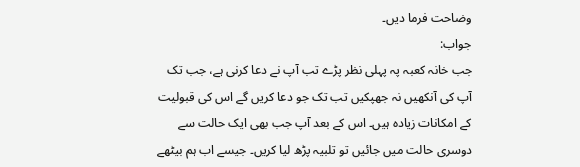وضاحت فرما دیں۔
جواب:
جب خانہ کعبہ پہ پہلی نظر پڑے تب آپ نے دعا کرنی ہے، جب تک آپ کی آنکھیں نہ جھپکیں تب تک جو دعا کریں گے اس کی قبولیت کے امکانات زیادہ ہیں۔ اس کے بعد آپ جب بھی ایک حالت سے دوسری حالت میں جائیں تو تلبیہ پڑھ لیا کریں۔ جیسے اب ہم بیٹھے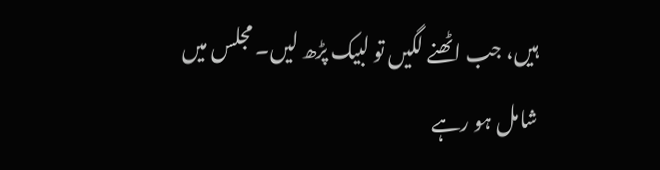ہیں، جب اٹھنے لگیں تو لبیک پڑھ لیں۔ مجلس میں شامل ہو رہے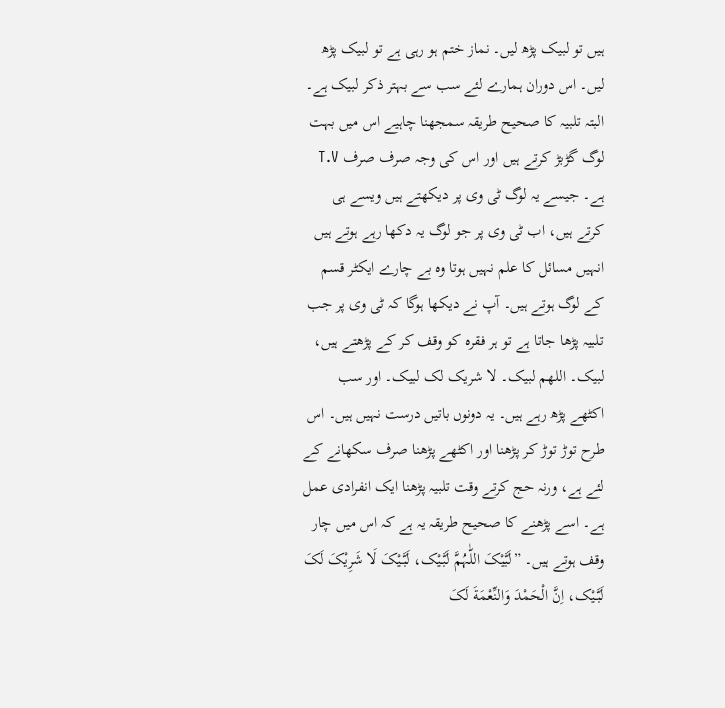ہیں تو لبیک پڑھ لیں۔ نماز ختم ہو رہی ہے تو لبیک پڑھ لیں۔ اس دوران ہمارے لئے سب سے بہتر ذکر لبیک ہے۔ البتہ تلبیہ کا صحیح طریقہ سمجھنا چاہیے اس میں بہت لوگ گڑبڑ کرتے ہیں اور اس کی وجہ صرف صرف T.V ہے۔ جیسے یہ لوگ ٹی وی پر دیکھتے ہیں ویسے ہی کرتے ہیں، اب ٹی وی پر جو لوگ یہ دکھا رہے ہوتے ہیں انہیں مسائل کا علم نہیں ہوتا وہ بے چارے ایکٹر قسم کے لوگ ہوتے ہیں۔ آپ نے دیکھا ہوگا کہ ٹی وی پر جب تلبیہ پڑھا جاتا ہے تو ہر فقرہ کو وقف کر کے پڑھتے ہیں، لبیک۔ اللھم لبیک۔ لا شریک لک لبیک۔ اور سب اکٹھے پڑھ رہے ہیں۔ یہ دونوں باتیں درست نہیں ہیں۔ اس طرح توڑ توڑ کر پڑھنا اور اکٹھے پڑھنا صرف سکھانے کے لئے ہے، ورنہ حج کرتے وقت تلبیہ پڑھنا ایک انفرادی عمل ہے۔ اسے پڑھنے کا صحیح طریقہ یہ ہے کہ اس میں چار وقف ہوتے ہیں۔ ”لَبَّيْکَ اللّٰہُمَّ لَبَّیْک، لَبَّیْکَ لَا شَرِیْکَ لَکَ لَبَّیْک، اِنَّ الْحَمْدَ وَالنِّعْمَةَ لَکَ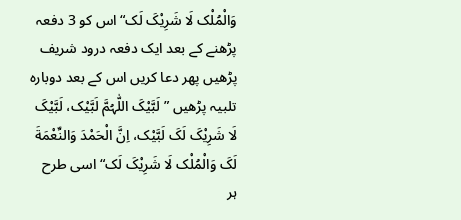وَالْمُلْک لَا شَرِیْکَ لَک“ اس کو 3 دفعہ پڑھنے کے بعد ایک دفعہ درود شریف پڑھیں پھر دعا کریں اس کے بعد دوبارہ تلبیہ پڑھیں ”لَبَّيْکَ اللّٰہُمَّ لَبَّیْک، لَبَّیْکَ لَا شَرِیْکَ لَکَ لَبَّیْک، اِنَّ الْحَمْدَ وَالنِّعْمَةَ لَکَ وَالْمُلْک لَا شَرِیْکَ لَک“ اسی طرح ہر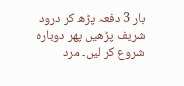بار 3 دفعہ پڑھ کر درود شریف پڑھیں پھر دوبارہ شروع کر لیں۔ مرد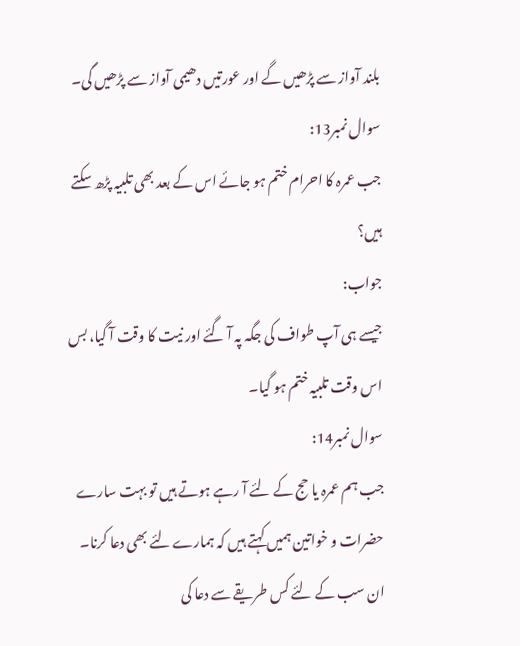بلند آواز سے پڑھیں گے اور عورتیں دھیمی آواز سے پڑھیں گی۔
سوال نمبر13:
جب عمرہ کا احرام ختم ہو جائے اس کے بعد بھی تلبیہ پڑھ سکتے ہیں؟
جواب:
جیسے ہی آپ طواف کی جگہ پہ آ گئے اور نیت کا وقت آ گیا، بس اس وقت تلبیہ ختم ہو گیا۔
سوال نمبر14:
جب ہم عمرہ یا حج کے لئے آ رہے ہوتے ہیں تو بہت سارے حضرات و خواتین ہمیں کہتے ہیں کہ ہمارے لئے بھی دعا کرنا۔ ان سب کے لئے کس طریقے سے دعا کی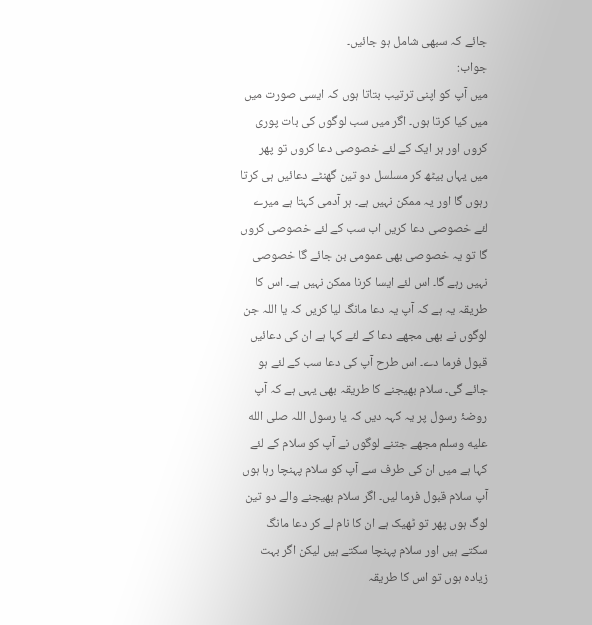جائے کہ سبھی شامل ہو جائیں۔
جواب:
میں آپ کو اپنی ترتیب بتاتا ہوں کہ ایسی صورت میں میں کیا کرتا ہوں۔ اگر میں سب لوگوں کی بات پوری کروں اور ہر ایک کے لئے خصوصی دعا کروں تو پھر میں یہاں بیٹھ کر مسلسل دو تین گھنٹے دعائیں ہی کرتا رہوں گا اور یہ ممکن نہیں ہے۔ ہر آدمی کہتا ہے میرے لئے خصوصی دعا کریں اب سب کے لئے خصوصی کروں گا تو یہ خصوصی بھی عمومی بن جائے گا خصوصی نہیں رہے گا۔ اس لئے ایسا کرنا ممکن نہیں ہے۔ اس کا طریقہ یہ ہے کہ آپ یہ دعا مانگ لیا کریں کہ یا اللہ جن لوگوں نے بھی مجھے دعا کے لئے کہا ہے ان کی دعائیں قبول فرما دے۔ اس طرح آپ کی دعا سب کے لئے ہو جائے گی۔ سلام بھیجنے کا طریقہ بھی یہی ہے کہ آپ روضۂ رسول پر یہ کہہ دیں کہ یا رسول اللہ صلى الله عليه وسلم مجھے جتنے لوگوں نے آپ کو سلام کے لئے کہا ہے میں ان کی طرف سے آپ کو سلام پہنچا رہا ہوں آپ سلام قبول فرما لیں۔ اگر سلام بھیجنے والے دو تین لوگ ہوں پھر تو ٹھیک ہے ان کا نام لے کر دعا مانگ سکتے ہیں اور سلام پہنچا سکتے ہیں لیکن اگر بہت زیادہ ہوں تو اس کا طریقہ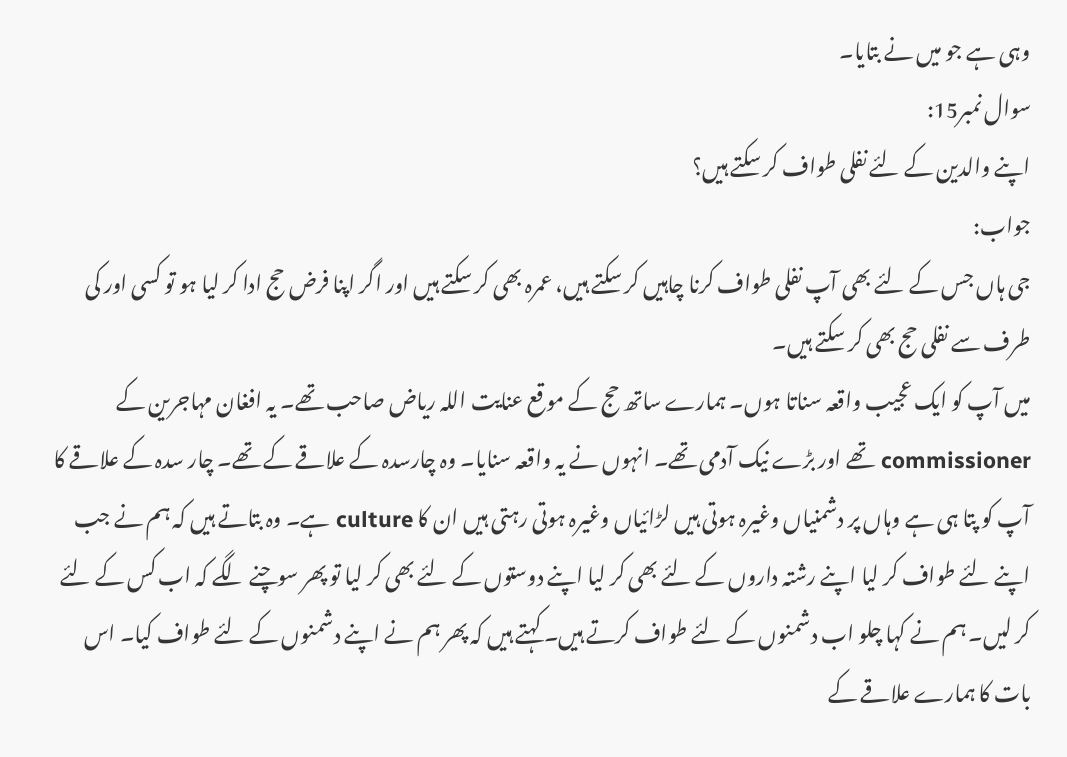وہی ہے جو میں نے بتایا۔
سوال نمبر15:
اپنے والدین کے لئے نفلی طواف کر سکتے ہیں؟
جواب:
جی ہاں جس کے لئے بھی آپ نفلی طواف کرنا چاہیں کر سکتے ہیں، عمرہ بھی کر سکتے ہیں اور اگر اپنا فرض حج ادا کر لیا ہو تو کسی اور کی طرف سے نفلی حج بھی کر سکتے ہیں۔
میں آپ کو ایک عجیب واقعہ سناتا ہوں۔ ہمارے ساتھ حج کے موقع عنایت اللہ ریاض صاحب تھے۔ یہ افغان مہاجرین کے commissioner تھے اور بڑے نیک آدمی تھے۔ انہوں نے یہ واقعہ سنایا۔ وہ چارسدہ کے علاقے کے تھے۔ چار سدہ کے علاقے کا آپ کو پتا ہی ہے وہاں پر دشمنیاں وغیرہ ہوتی ہیں لڑائیاں وغیرہ ہوتی رہتی ہیں ان کا culture ہے۔ وہ بتاتے ہیں کہ ہم نے جب اپنے لئے طواف کر لیا اپنے رشتہ داروں کے لئے بھی کر لیا اپنے دوستوں کے لئے بھی کر لیا تو پھر سوچنے لگے کہ اب کس کے لئے کر لیں۔ ہم نے کہا چلو اب دشمنوں کے لئے طواف کرتے ہیں۔ کہتے ہیں کہ پھر ہم نے اپنے دشمنوں کے لئے طواف کیا۔ اس بات کا ہمارے علاقے کے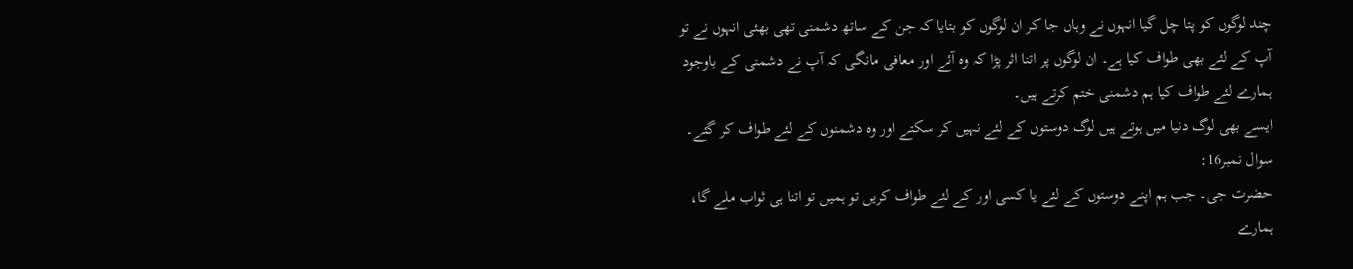چند لوگوں کو پتا چل گیا انہوں نے وہاں جا کر ان لوگوں کو بتایا کہ جن کے ساتھ دشمنی تھی بھئی انہوں نے تو آپ کے لئے بھی طواف کیا ہے۔ ان لوگوں پر اتنا اثر پڑا کہ وہ آئے اور معافی مانگی کہ آپ نے دشمنی کے باوجود ہمارے لئے طواف کیا ہم دشمنی ختم کرتے ہیں۔
ایسے بھی لوگ دنیا میں ہوتے ہیں لوگ دوستوں کے لئے نہیں کر سکتے اور وہ دشمنوں کے لئے طواف کر گئے۔
سوال نمبر16:
حضرت جی۔ جب ہم اپنے دوستوں کے لئے یا کسی اور کے لئے طواف کریں تو ہمیں تو اتنا ہی ثواب ملے گا، ہمارے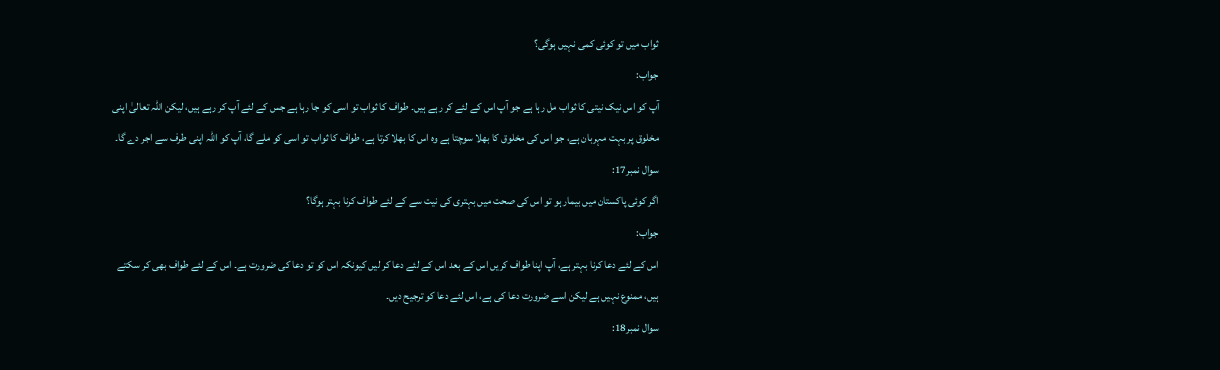ثواب میں تو کوئی کمی نہیں ہوگی؟
جواب:
آپ کو اس نیک نیتی کا ثواب مل رہا ہے جو آپ اس کے لئے کر رہے ہیں۔ طواف کا ثواب تو اسی کو جا رہا ہے جس کے لئے آپ کر رہے ہیں، لیکن اللہ تعالیٰ اپنی مخلوق پر بہت مہربان ہے، جو اس کی مخلوق کا بھلا سوچتا ہے وہ اس کا بھلا کرتا ہے، طواف کا ثواب تو اسی کو ملے گا، آپ کو اللہ اپنی طرف سے اجر دے گا۔
سوال نمبر17:
اگر کوئی پاکستان میں بیمار ہو تو اس کی صحت میں بہتری کی نیت سے کے لئے طواف کرنا بہتر ہوگا؟
جواب:
اس کے لئے دعا کرنا بہتر ہے، آپ اپنا طواف کریں اس کے بعد اس کے لئے دعا کر لیں کیونکہ اس کو تو دعا کی ضرورت ہے۔ اس کے لئے طواف بھی کر سکتے ہیں، ممنوع نہیں ہے لیکن اسے ضرورت دعا کی ہے، اس لئے دعا کو ترجیح دیں۔
سوال نمبر18: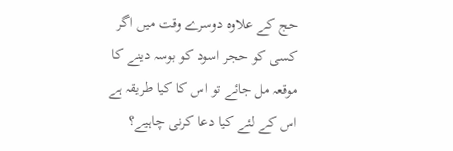حج کے علاوہ دوسرے وقت میں اگر کسی کو حجر اسود کو بوسہ دینے کا موقعہ مل جائے تو اس کا کیا طریقہ ہے اس کے لئے کیا دعا کرنی چاہیے؟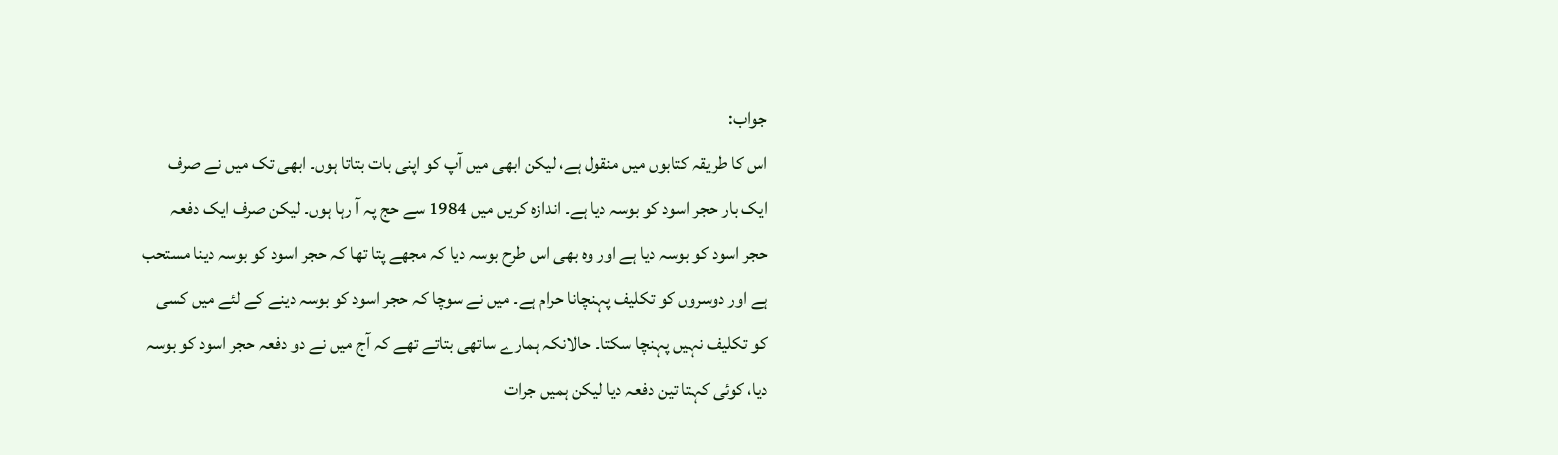جواب:
اس کا طریقہ کتابوں میں منقول ہے، لیکن ابھی میں آپ کو اپنی بات بتاتا ہوں۔ ابھی تک میں نے صرف ایک بار حجر اسود کو بوسہ دیا ہے۔ اندازہ کریں میں 1984 سے حج پہ آ رہا ہوں۔ لیکن صرف ایک دفعہ حجر اسود کو بوسہ دیا ہے اور وہ بھی اس طرح بوسہ دیا کہ مجھے پتا تھا کہ حجر اسود کو بوسہ دینا مستحب ہے اور دوسروں کو تکلیف پہنچانا حرام ہے۔ میں نے سوچا کہ حجر اسود کو بوسہ دینے کے لئے میں کسی کو تکلیف نہیں پہنچا سکتا۔ حالانکہ ہمارے ساتھی بتاتے تھے کہ آج میں نے دو دفعہ حجر اسود کو بوسہ دیا، کوئی کہتا تین دفعہ دیا لیکن ہمیں جرات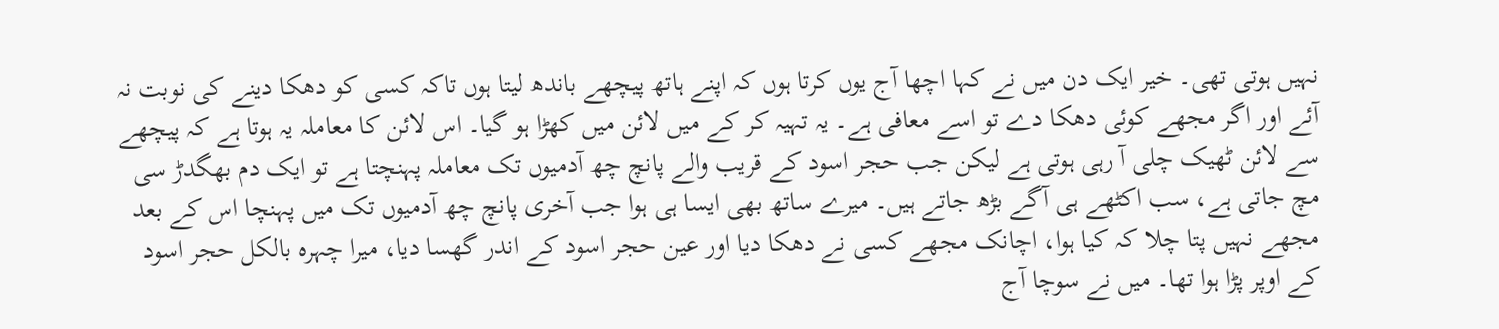نہیں ہوتی تھی۔ خیر ایک دن میں نے کہا اچھا آج یوں کرتا ہوں کہ اپنے ہاتھ پیچھے باندھ لیتا ہوں تاکہ کسی کو دھکا دینے کی نوبت نہ آئے اور اگر مجھے کوئی دھکا دے تو اسے معافی ہے۔ یہ تہیہ کر کے میں لائن میں کھڑا ہو گیا۔ اس لائن کا معاملہ یہ ہوتا ہے کہ پیچھے سے لائن ٹھیک چلی آ رہی ہوتی ہے لیکن جب حجر اسود کے قریب والے پانچ چھ آدمیوں تک معاملہ پہنچتا ہے تو ایک دم بھگدڑ سی مچ جاتی ہے، سب اکٹھے ہی آگے بڑھ جاتے ہیں۔ میرے ساتھ بھی ایسا ہی ہوا جب آخری پانچ چھ آدمیوں تک میں پہنچا اس کے بعد مجھے نہیں پتا چلا کہ کیا ہوا، اچانک مجھے کسی نے دھکا دیا اور عین حجر اسود کے اندر گھسا دیا، میرا چہرہ بالکل حجر اسود کے اوپر پڑا ہوا تھا۔ میں نے سوچا آج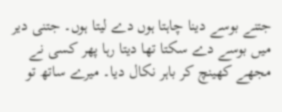جتنے بوسے دینا چاہتا ہوں دے لیتا ہوں۔ جتنی دیر میں بوسے دے سکتا تھا دیتا رہا پھر کسی نے مجھے کھینچ کر باہر نکال دیا۔ میرے ساتھ تو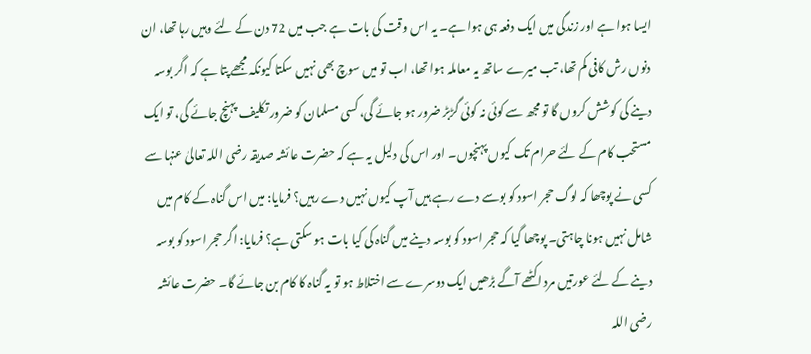ایسا ہوا ہے اور زندگی میں ایک دفعہ ہی ہوا ہے۔ یہ اس وقت کی بات ہے جب میں 72 دن کے لئے وہیں رہا تھا، ان دنوں رش کافی کم تھا، تب میرے ساتھ یہ معاملہ ہوا تھا، اب تو میں سوچ بھی نہیں سکتا کیونکہ مجھے پتا ہے کہ اگر بوسہ دینے کی کوشش کروں گا تو مجھ سے کوئی نہ کوئی گڑبڑ ضرور ہو جائے گی، کسی مسلمان کو ضرور تکلیف پہنچ جائے گی، تو ایک مستحب کام کے لئے حرام تک کیوں پہنچوں۔ اور اس کی دلیل یہ ہے کہ حضرت عائشہ صدیقہ رضی اللہ تعالیٰ عنہا سے کسی نے پوچھا کہ لوگ حجر اسود کو بوسے دے رہے ہیں آپ کیوں نہیں دے رہیں؟ فرمایا: میں اس گناہ کے کام میں شامل نہیں ہونا چاہتی۔ پوچھا گیا کہ حجر اسود کو بوسہ دینے میں گناہ کی کیا بات ہو سکتی ہے؟ فرمایا: اگر حجر اسود کو بوسہ دینے کے لئے عورتیں مرد اکٹھے آگے بڑھیں ایک دوسرے سے اختلاط ہو تو یہ گناہ کا کام بن جائے گا۔ حضرت عائشہ رضی اللہ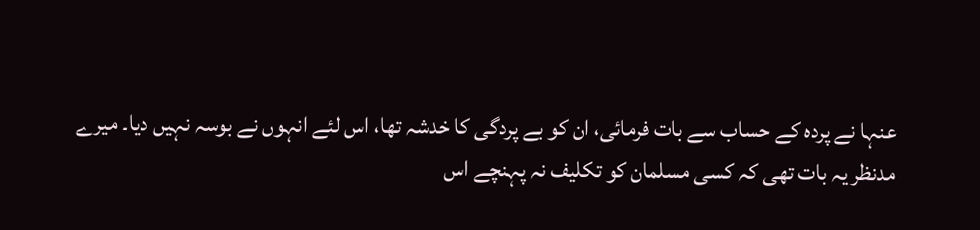عنہا نے پردہ کے حساب سے بات فرمائی، ان کو بے پردگی کا خدشہ تھا، اس لئے انہوں نے بوسہ نہیں دیا۔ میرے مدنظر یہ بات تھی کہ کسی مسلمان کو تکلیف نہ پہنچے اس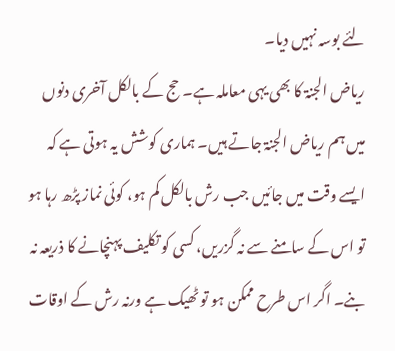لئے بوسہ نہیں دیا۔
ریاض الجنۃ کا بھی یہی معاملہ ہے۔ حج کے بالکل آخری دنوں میں ہم ریاض الجنۃ جاتے ہیں۔ ہماری کوشش یہ ہوتی ہے کہ ایسے وقت میں جائیں جب رش بالکل کم ہو، کوئی نماز پڑھ رہا ہو تو اس کے سامنے سے نہ گزریں، کسی کو تکلیف پہنچانے کا ذریعہ نہ بنے۔ اگر اس طرح ممکن ہو تو ٹھیک ہے ورنہ رش کے اوقات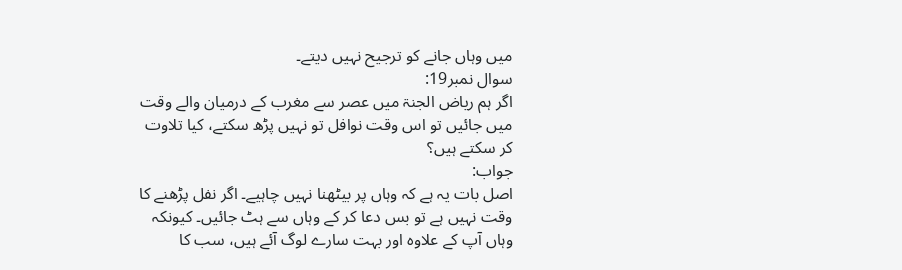میں وہاں جانے کو ترجیح نہیں دیتے۔
سوال نمبر19:
اگر ہم ریاض الجنۃ میں عصر سے مغرب کے درمیان والے وقت میں جائیں تو اس وقت نوافل تو نہیں پڑھ سکتے، کیا تلاوت کر سکتے ہیں؟
جواب:
اصل بات یہ ہے کہ وہاں پر بیٹھنا نہیں چاہیے۔ اگر نفل پڑھنے کا وقت نہیں ہے تو بس دعا کر کے وہاں سے ہٹ جائیں۔ کیونکہ وہاں آپ کے علاوہ اور بہت سارے لوگ آئے ہیں، سب کا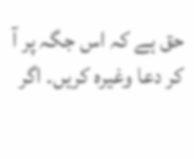حق ہے کہ اس جگہ پر آ کر دعا وغیرہ کریں۔ اگر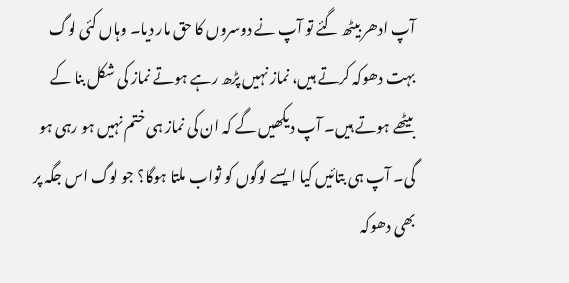آپ ادھر بیٹھ گئے تو آپ نے دوسروں کا حق مار دیا۔ وہاں کئی لوگ بہت دھوکہ کرتے ہیں، نماز نہیں پڑھ رہے ہوتے نماز کی شکل بنا کے بیٹھے ہوتے ہیں۔ آپ دیکھیں گے کہ ان کی نماز ہی ختم نہیں ہو رہی ہو گی۔ آپ ہی بتائیں کیا ایسے لوگوں کو ثواب ملتا ہوگا؟ جو لوگ اس جگہ پر بھی دھوکہ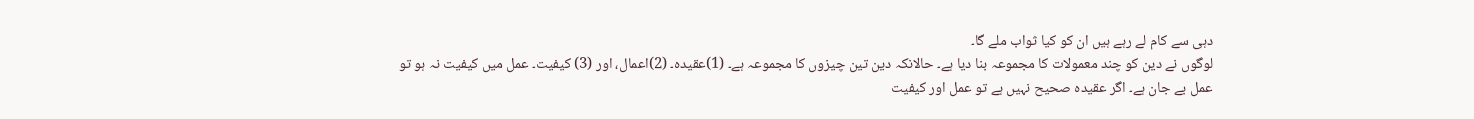دہی سے کام لے رہے ہیں ان کو کیا ثواب ملے گا۔
لوگوں نے دین کو چند معمولات کا مجموعہ بنا دیا ہے۔ حالانکہ دین تین چیزوں کا مجموعہ ہے۔ (1)عقیدہ۔ (2)اعمال، اور (3) کیفیت۔ عمل میں کیفیت نہ ہو تو عمل بے جان ہے۔ اگر عقیدہ صحیح نہیں ہے تو عمل اور کیفیت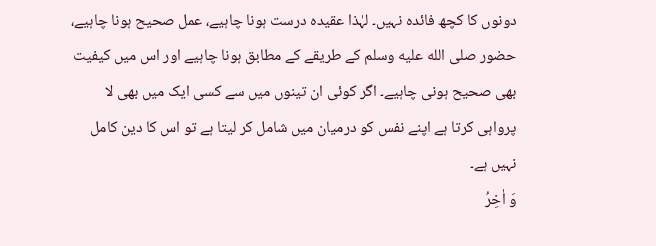دونوں کا کچھ فائدہ نہیں۔ لہٰذا عقیدہ درست ہونا چاہیے، عمل صحیح ہونا چاہیے، حضور صلى الله عليه وسلم کے طریقے کے مطابق ہونا چاہیے اور اس میں کیفیت بھی صحیح ہونی چاہیے۔ اگر کوئی ان تینوں میں سے کسی ایک میں بھی لا پرواہی کرتا ہے اپنے نفس کو درمیان میں شامل کر لیتا ہے تو اس کا دین کامل نہیں ہے۔
وَ اٰخِرُ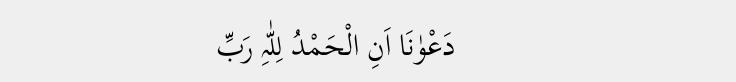دَعْوٰنَا اَنِ الْحَمْدُ لِلّٰہِ رَبِّ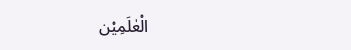الْعٰلَمِیْن